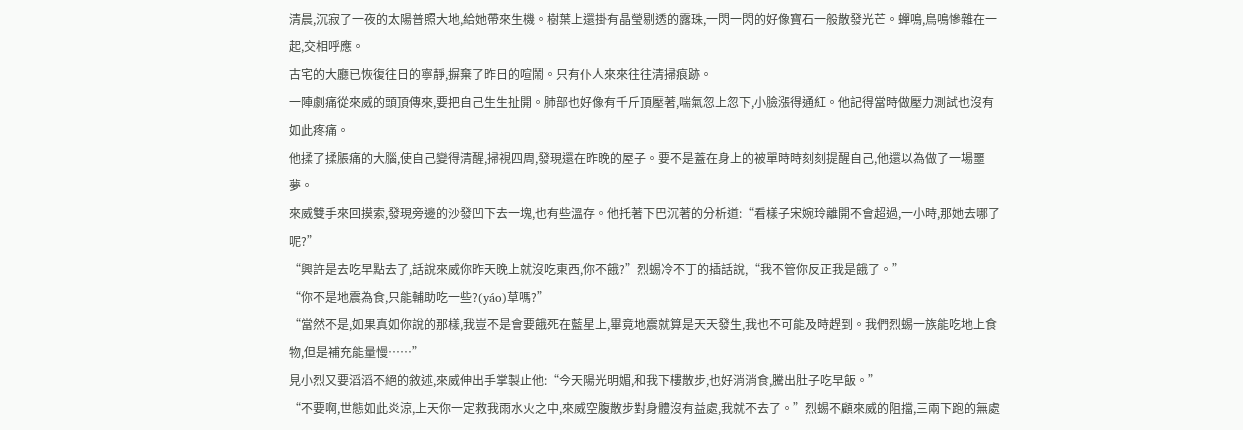清晨,沉寂了一夜的太陽普照大地,給她帶來生機。樹葉上還掛有晶瑩剔透的露珠,一閃一閃的好像寶石一般散發光芒。蟬鳴,鳥鳴慘雜在一起,交相呼應。
古宅的大廳已恢復往日的寧靜,摒棄了昨日的喧鬧。只有仆人來來往往清掃痕跡。
一陣劇痛從來威的頭頂傳來,要把自己生生扯開。肺部也好像有千斤頂壓著,喘氣忽上忽下,小臉漲得通紅。他記得當時做壓力測試也沒有如此疼痛。
他揉了揉脹痛的大腦,使自己變得清醒,掃視四周,發現還在昨晚的屋子。要不是蓋在身上的被單時時刻刻提醒自己,他還以為做了一場噩夢。
來威雙手來回摸索,發現旁邊的沙發凹下去一塊,也有些溫存。他托著下巴沉著的分析道:“看樣子宋婉玲離開不會超過,一小時,那她去哪了呢?”
“興許是去吃早點去了,話說來威你昨天晚上就沒吃東西,你不餓?”烈蜴冷不丁的插話說,“我不管你反正我是餓了。”
“你不是地震為食,只能輔助吃一些?(yáo)草嗎?”
“當然不是,如果真如你說的那樣,我豈不是會要餓死在藍星上,畢竟地震就算是天天發生,我也不可能及時趕到。我們烈蜴一族能吃地上食物,但是補充能量慢……”
見小烈又要滔滔不絕的敘述,來威伸出手掌製止他:“今天陽光明媚,和我下樓散步,也好消消食,騰出肚子吃早飯。”
“不要啊,世態如此炎涼,上天你一定救我雨水火之中,來威空腹散步對身體沒有益處,我就不去了。”烈蜴不顧來威的阻擋,三兩下跑的無處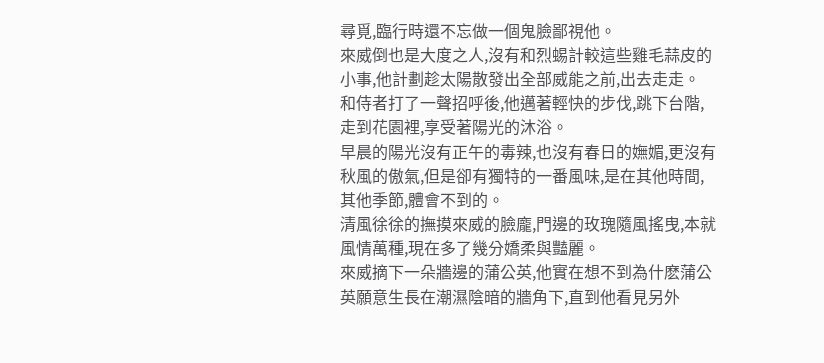尋覓,臨行時還不忘做一個鬼臉鄙視他。
來威倒也是大度之人,沒有和烈蜴計較這些雞毛蒜皮的小事,他計劃趁太陽散發出全部威能之前,出去走走。
和侍者打了一聲招呼後,他邁著輕快的步伐,跳下台階,走到花園裡,享受著陽光的沐浴。
早晨的陽光沒有正午的毒辣,也沒有春日的嫵媚,更沒有秋風的傲氣,但是卻有獨特的一番風味,是在其他時間,其他季節,體會不到的。
清風徐徐的撫摸來威的臉龐,門邊的玫瑰隨風搖曳,本就風情萬種,現在多了幾分嬌柔與豔麗。
來威摘下一朵牆邊的蒲公英,他實在想不到為什麽蒲公英願意生長在潮濕陰暗的牆角下,直到他看見另外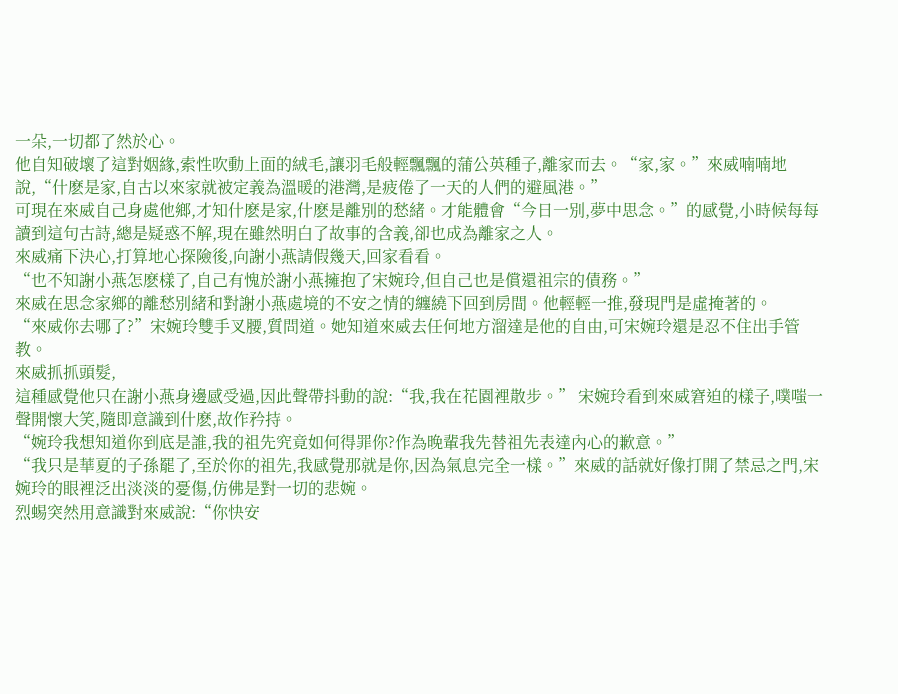一朵,一切都了然於心。
他自知破壞了這對姻緣,索性吹動上面的絨毛,讓羽毛般輕飄飄的蒲公英種子,離家而去。“家,家。”來威喃喃地說,“什麽是家,自古以來家就被定義為溫暖的港灣,是疲倦了一天的人們的避風港。”
可現在來威自己身處他鄉,才知什麽是家,什麽是離別的愁緒。才能體會“今日一別,夢中思念。”的感覺,小時候每每讀到這句古詩,總是疑惑不解,現在雖然明白了故事的含義,卻也成為離家之人。
來威痛下決心,打算地心探險後,向謝小燕請假幾天,回家看看。
“也不知謝小燕怎麽樣了,自己有愧於謝小燕擁抱了宋婉玲,但自己也是償還祖宗的債務。”
來威在思念家鄉的離愁別緒和對謝小燕處境的不安之情的纏繞下回到房間。他輕輕一推,發現門是虛掩著的。
“來威你去哪了?”宋婉玲雙手叉腰,質問道。她知道來威去任何地方溜達是他的自由,可宋婉玲還是忍不住出手管教。
來威抓抓頭髮,
這種感覺他只在謝小燕身邊感受過,因此聲帶抖動的說:“我,我在花園裡散步。” 宋婉玲看到來威窘迫的樣子,噗嗤一聲開懷大笑,隨即意識到什麽,故作矜持。
“婉玲我想知道你到底是誰,我的祖先究竟如何得罪你?作為晚輩我先替祖先表達內心的歉意。”
“我只是華夏的子孫罷了,至於你的祖先,我感覺那就是你,因為氣息完全一樣。”來威的話就好像打開了禁忌之門,宋婉玲的眼裡泛出淡淡的憂傷,仿佛是對一切的悲婉。
烈蜴突然用意識對來威說:“你快安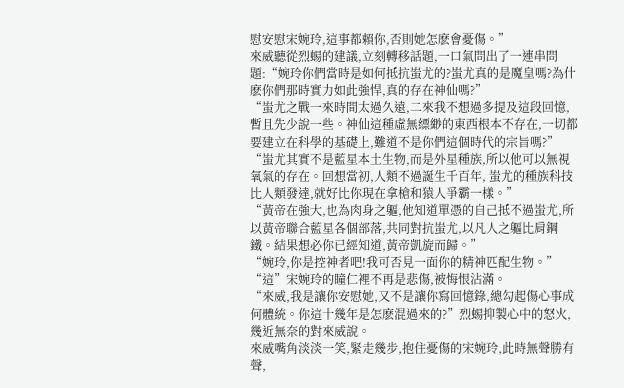慰安慰宋婉玲,這事都賴你,否則她怎麽會憂傷。”
來威聽從烈蜴的建議,立刻轉移話題,一口氣問出了一連串問題:“婉玲你們當時是如何抵抗蚩尤的?蚩尤真的是魔皇嗎?為什麽你們那時實力如此強悍,真的存在神仙嗎?”
“蚩尤之戰一來時間太過久遠,二來我不想過多提及這段回憶,暫且先少說一些。神仙這種虛無縹緲的東西根本不存在,一切都要建立在科學的基礎上,難道不是你們這個時代的宗旨嗎?”
“蚩尤其實不是藍星本土生物,而是外星種族,所以他可以無視氧氣的存在。回想當初,人類不過誕生千百年, 蚩尤的種族科技比人類發達,就好比你現在拿槍和猿人爭霸一樣。”
“黃帝在強大,也為肉身之軀,他知道單憑的自己抵不過蚩尤,所以黃帝聯合藍星各個部落,共同對抗蚩尤,以凡人之軀比肩鋼鐵。結果想必你已經知道,黃帝凱旋而歸。”
“婉玲,你是控神者吧!我可否見一面你的精神匹配生物。”
“這”宋婉玲的瞳仁裡不再是悲傷,被悔恨沾滿。
“來威,我是讓你安慰她,又不是讓你寫回憶錄,總勾起傷心事成何體統。你這十幾年是怎麽混過來的?”烈蜴抑製心中的怒火,幾近無奈的對來威說。
來威嘴角淡淡一笑,緊走幾步,抱住憂傷的宋婉玲,此時無聲勝有聲,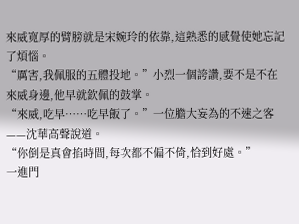來威寬厚的臂膀就是宋婉玲的依靠,這熟悉的感覺使她忘記了煩惱。
“厲害,我佩服的五體投地。”小烈一個誇讚,要不是不在來威身邊,他早就欽佩的鼓掌。
“來威,吃早……吃早飯了。”一位膽大妄為的不速之客——沈華高聲說道。
“你倒是真會掐時間,每次都不偏不倚,恰到好處。”
一進門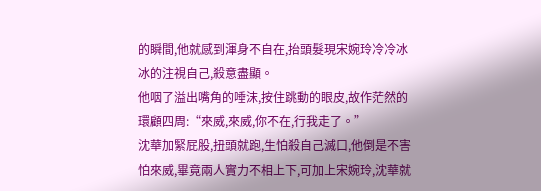的瞬間,他就感到渾身不自在,抬頭髮現宋婉玲冷冷冰冰的注視自己,殺意盡顯。
他咽了溢出嘴角的唾沫,按住跳動的眼皮,故作茫然的環顧四周:“來威,來威,你不在,行我走了。”
沈華加緊屁股,扭頭就跑,生怕殺自己滅口,他倒是不害怕來威,畢竟兩人實力不相上下,可加上宋婉玲,沈華就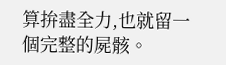算拚盡全力,也就留一個完整的屍骸。